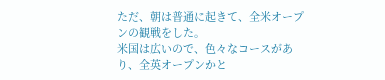ただ、朝は普通に起きて、全米オープンの観戦をした。
米国は広いので、色々なコースがあり、全英オープンかと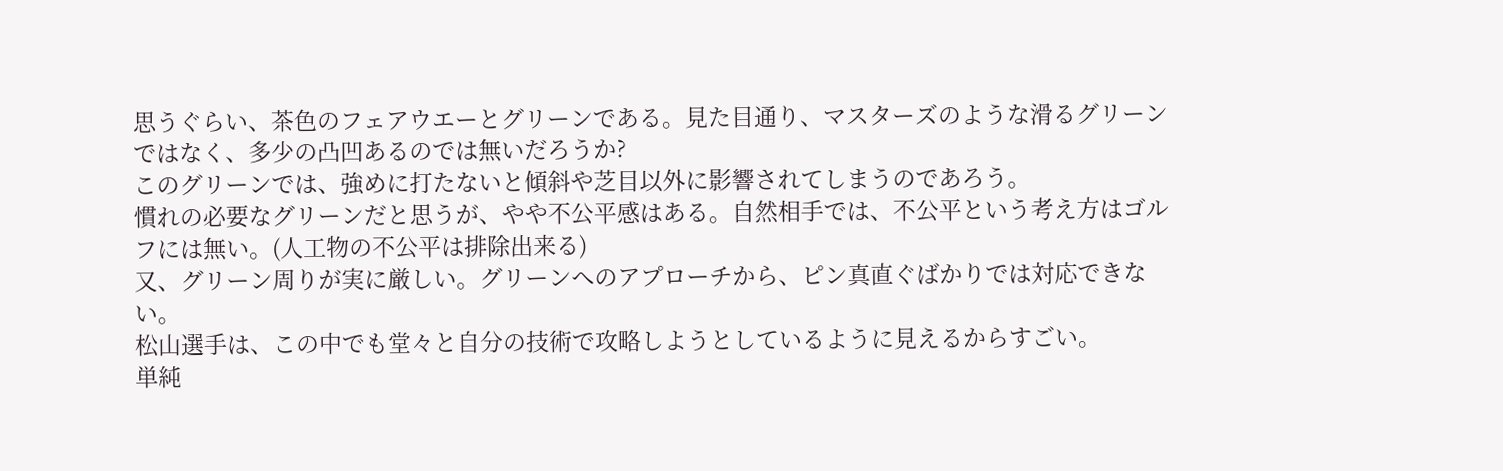思うぐらい、茶色のフェアウエーとグリーンである。見た目通り、マスターズのような滑るグリーンではなく、多少の凸凹あるのでは無いだろうか?
このグリーンでは、強めに打たないと傾斜や芝目以外に影響されてしまうのであろう。
慣れの必要なグリーンだと思うが、やや不公平感はある。自然相手では、不公平という考え方はゴルフには無い。(人工物の不公平は排除出来る)
又、グリーン周りが実に厳しい。グリーンへのアプローチから、ピン真直ぐばかりでは対応できない。
松山選手は、この中でも堂々と自分の技術で攻略しようとしているように見えるからすごい。
単純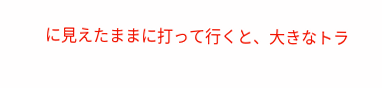に見えたままに打って行くと、大きなトラ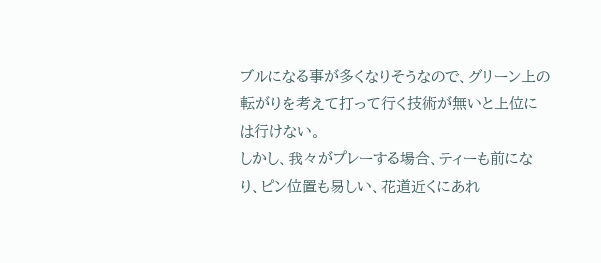ブルになる事が多くなりそうなので、グリーン上の転がりを考えて打って行く技術が無いと上位には行けない。
しかし、我々がプレーする場合、ティーも前になり、ピン位置も易しい、花道近くにあれ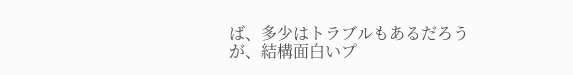ば、多少はトラブルもあるだろうが、結構面白いプ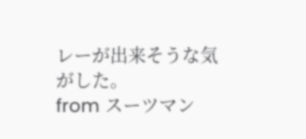レーが出来そうな気がした。
from スーツマン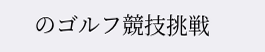のゴルフ競技挑戦